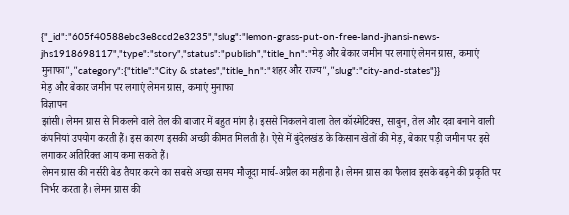{"_id":"605f40588ebc3e8ccd2e3235","slug":"lemon-grass-put-on-free-land-jhansi-news-jhs1918698117","type":"story","status":"publish","title_hn":"मेड़ और बेकार जमीन पर लगाएं लेमन ग्रास, कमाएं मुनाफा","category":{"title":"City & states","title_hn":"शहर और राज्य","slug":"city-and-states"}}
मेड़ और बेकार जमीन पर लगाएं लेमन ग्रास, कमाएं मुनाफा
विज्ञापन
झांसी। लेमन ग्रास से निकलने वाले तेल की बाजार में बहुत मांग है। इससे निकलने वाला तेल कॉस्मेटिक्स, साबुन, तेल और दवा बनाने वाली कंपनियां उपयोग करती हैं। इस कारण इसकी अच्छी कीमत मिलती है। ऐसे में बुंदेलखंड के किसान खेतों की मेड़, बेकार पड़ी जमीन पर इसे लगाकर अतिरिक्त आय कमा सकते हैं।
लेमन ग्रास की नर्सरी बेड तैयार करने का सबसे अच्छा समय मौजूदा मार्च-अप्रैल का महीना है। लेमन ग्रास का फैलाव इसके बढ़ने की प्रकृति पर निर्भर करता है। लेमन ग्रास की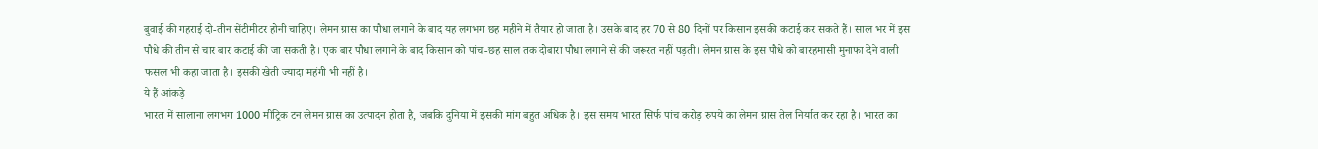बुवाई की गहराई दो-तीन सेंटीमीटर होनी चाहिए। लेमन ग्रास का पौधा लगाने के बाद यह लगभग छह महीने में तैयार हो जाता है। उसके बाद हर 70 से 80 दिनों पर किसान इसकी कटाई कर सकते हैं। साल भर में इस पौधे की तीन से चार बार कटाई की जा सकती है। एक बार पौधा लगाने के बाद किसान को पांच-छह साल तक दोबारा पौधा लगाने से की जरूरत नहीं पड़ती। लेमन ग्रास के इस पौधे को बारहमासी मुनाफा देने वाली फसल भी कहा जाता है। इसकी खेती ज्यादा महंगी भी नहीं है।
ये हैं आंकड़े
भारत में सालाना लगभग 1000 मीट्रिक टन लेमन ग्रास का उत्पादन होता है, जबकि दुनिया में इसकी मांग बहुत अधिक है। इस समय भारत सिर्फ पांच करोड़ रुपये का लेमन ग्रास तेल निर्यात कर रहा है। भारत का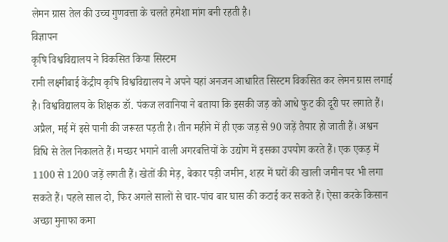लेमन ग्रास तेल की उच्च गुणवत्ता के चलते हमेशा मांग बनी रहती है।
विज्ञापन
कृषि विश्वविद्यालय ने विकसित किया सिस्टम
रानी लक्ष्मीबाई केंद्रीय कृषि विश्वविद्यालय ने अपने यहां अनजन आधारित सिस्टम विकसित कर लेमन ग्रास लगाई है। विश्वविद्यालय के शिक्षक डॉ. पंकज लवानिया ने बताया कि इसकी जड़ को आधे फुट की दूरी पर लगाते हैं। अप्रैल, मई में इसे पानी की जरूरत पड़ती है। तीन महीने में ही एक जड़ से 90 जड़ें तैयार हो जाती हैं। अश्वन विधि से तेल निकालते हैं। मच्छर भगाने वाली अगरबत्तियों के उद्योग में इसका उपयोग करते हैं। एक एकड़ में 1100 से 1200 जड़ें लगती हैं। खेतों की मेड़, बेकार पड़ी जमीन, शहर में घरों की खाली जमीन पर भी लगा सकते हैं। पहले साल दो, फिर अगले सालों से चार-पांच बार घास की कटाई कर सकते हैं। ऐसा करके किसान अच्छा मुनाफा कमा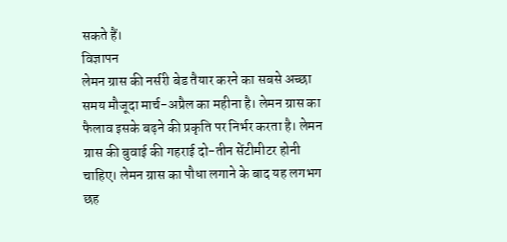सकते हैं।
विज्ञापन
लेमन ग्रास की नर्सरी बेड तैयार करने का सबसे अच्छा समय मौजूदा मार्च-अप्रैल का महीना है। लेमन ग्रास का फैलाव इसके बढ़ने की प्रकृति पर निर्भर करता है। लेमन ग्रास की बुवाई की गहराई दो-तीन सेंटीमीटर होनी चाहिए। लेमन ग्रास का पौधा लगाने के बाद यह लगभग छह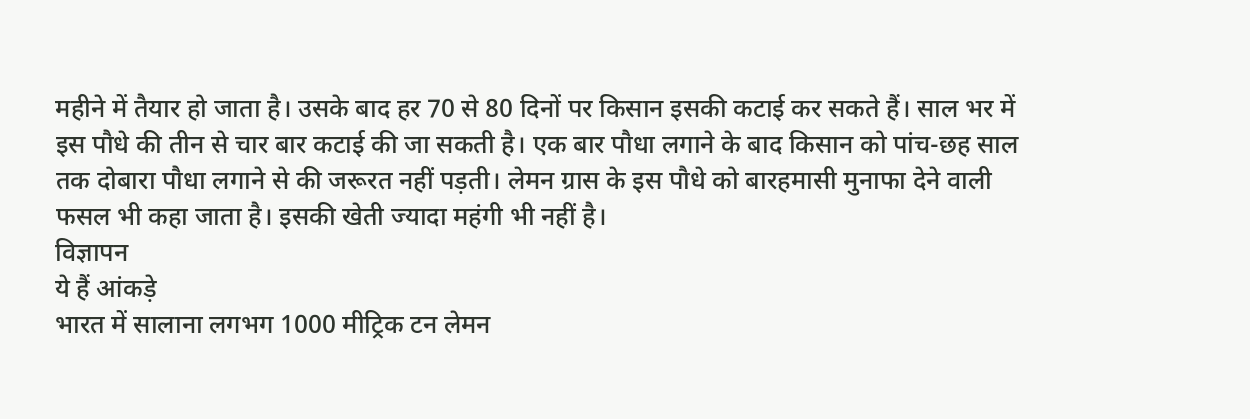महीने में तैयार हो जाता है। उसके बाद हर 70 से 80 दिनों पर किसान इसकी कटाई कर सकते हैं। साल भर में इस पौधे की तीन से चार बार कटाई की जा सकती है। एक बार पौधा लगाने के बाद किसान को पांच-छह साल तक दोबारा पौधा लगाने से की जरूरत नहीं पड़ती। लेमन ग्रास के इस पौधे को बारहमासी मुनाफा देने वाली फसल भी कहा जाता है। इसकी खेती ज्यादा महंगी भी नहीं है।
विज्ञापन
ये हैं आंकड़े
भारत में सालाना लगभग 1000 मीट्रिक टन लेमन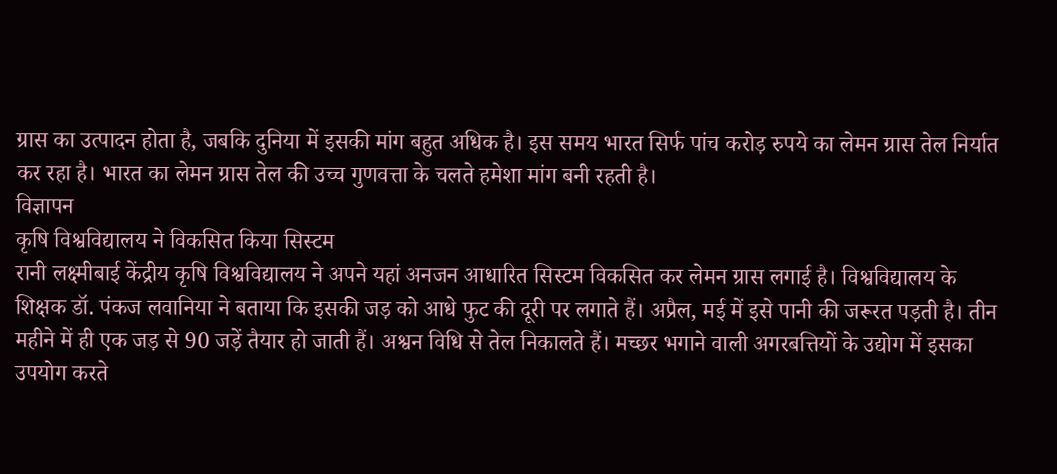ग्रास का उत्पादन होता है, जबकि दुनिया में इसकी मांग बहुत अधिक है। इस समय भारत सिर्फ पांच करोड़ रुपये का लेमन ग्रास तेल निर्यात कर रहा है। भारत का लेमन ग्रास तेल की उच्च गुणवत्ता के चलते हमेशा मांग बनी रहती है।
विज्ञापन
कृषि विश्वविद्यालय ने विकसित किया सिस्टम
रानी लक्ष्मीबाई केंद्रीय कृषि विश्वविद्यालय ने अपने यहां अनजन आधारित सिस्टम विकसित कर लेमन ग्रास लगाई है। विश्वविद्यालय के शिक्षक डॉ. पंकज लवानिया ने बताया कि इसकी जड़ को आधे फुट की दूरी पर लगाते हैं। अप्रैल, मई में इसे पानी की जरूरत पड़ती है। तीन महीने में ही एक जड़ से 90 जड़ें तैयार हो जाती हैं। अश्वन विधि से तेल निकालते हैं। मच्छर भगाने वाली अगरबत्तियों के उद्योग में इसका उपयोग करते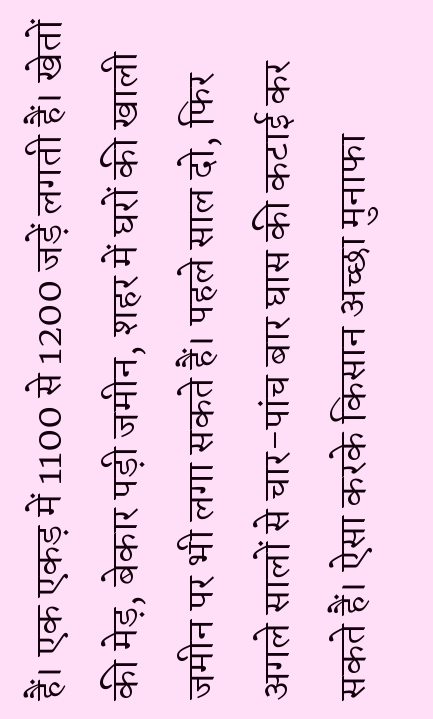हैं। एक एकड़ में 1100 से 1200 जड़ें लगती हैं। खेतों की मेड़, बेकार पड़ी जमीन, शहर में घरों की खाली जमीन पर भी लगा सकते हैं। पहले साल दो, फिर अगले सालों से चार-पांच बार घास की कटाई कर सकते हैं। ऐसा करके किसान अच्छा मुनाफा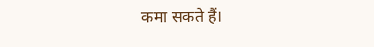कमा सकते हैं।